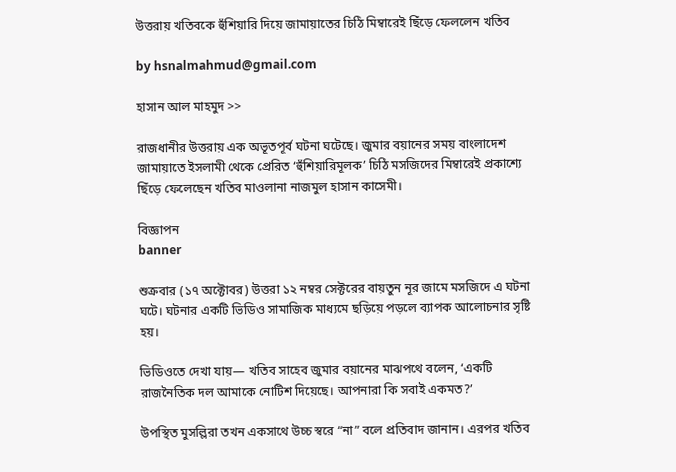উত্তরায় খতিবকে হুঁশিয়ারি দিয়ে জামায়াতের চিঠি মিম্বারেই ছিঁড়ে ফেললেন খতিব

by hsnalmahmud@gmail.com

হাসান আল মাহমুদ >>

রাজধানীর উত্তরায় এক অভূতপূর্ব ঘটনা ঘটেছে। জুমার বয়ানের সময় বাংলাদেশ জামায়াতে ইসলামী থেকে প্রেরিত ‘হুঁশিয়ারিমূলক’ চিঠি মসজিদের মিম্বারেই প্রকাশ্যে ছিঁড়ে ফেলেছেন খতিব মাওলানা নাজমুল হাসান কাসেমী।

বিজ্ঞাপন
banner

শুক্রবার (১৭ অক্টোবর) উত্তরা ১২ নম্বর সেক্টরের বায়তুন নূর জামে মসজিদে এ ঘটনা ঘটে। ঘটনার একটি ভিডিও সামাজিক মাধ্যমে ছড়িয়ে পড়লে ব্যাপক আলোচনার সৃষ্টি হয়।

ভিডিওতে দেখা যায়— খতিব সাহেব জুমার বয়ানের মাঝপথে বলেন, ‘একটি রাজনৈতিক দল আমাকে নোটিশ দিয়েছে। আপনারা কি সবাই একমত?’

উপস্থিত মুসল্লিরা তখন একসাথে উচ্চ স্বরে “না” বলে প্রতিবাদ জানান। এরপর খতিব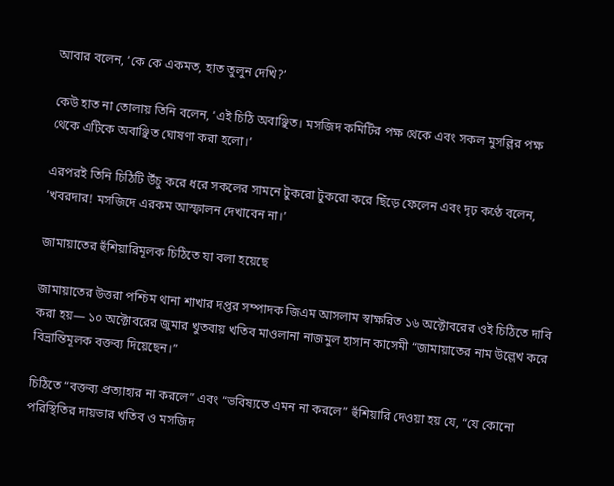আবার বলেন, ‘কে কে একমত, হাত তুলুন দেখি?’

কেউ হাত না তোলায় তিনি বলেন, ‘এই চিঠি অবাঞ্ছিত। মসজিদ কমিটির পক্ষ থেকে এবং সকল মুসল্লির পক্ষ থেকে এটিকে অবাঞ্ছিত ঘোষণা করা হলো।’

এরপরই তিনি চিঠিটি উঁচু করে ধরে সকলের সামনে টুকরো টুকরো করে ছিঁড়ে ফেলেন এবং দৃঢ় কণ্ঠে বলেন, ‘খবরদার! মসজিদে এরকম আস্ফালন দেখাবেন না।’

জামায়াতের হুঁশিয়ারিমূলক চিঠিতে যা বলা হয়েছে

জামায়াতের উত্তরা পশ্চিম থানা শাখার দপ্তর সম্পাদক জিএম আসলাম স্বাক্ষরিত ১৬ অক্টোবরের ওই চিঠিতে দাবি করা হয়— ১০ অক্টোবরের জুমার খুতবায় খতিব মাওলানা নাজমুল হাসান কাসেমী “জামায়াতের নাম উল্লেখ করে বিভ্রান্তিমূলক বক্তব্য দিয়েছেন।”

চিঠিতে “বক্তব্য প্রত্যাহার না করলে” এবং “ভবিষ্যতে এমন না করলে” হুঁশিয়ারি দেওয়া হয় যে, “যে কোনো পরিস্থিতির দায়ভার খতিব ও মসজিদ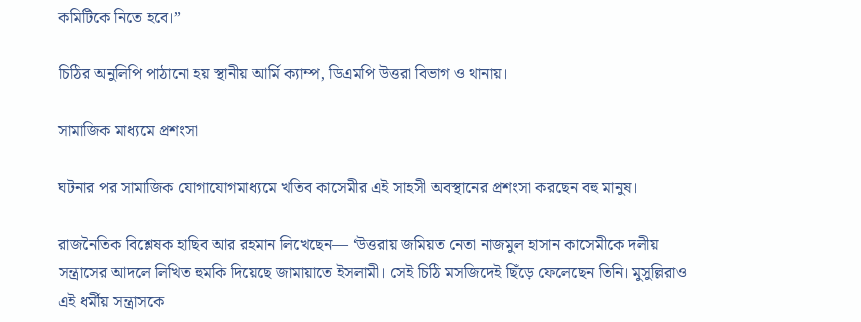কমিটিকে নিতে হবে।”

চিঠির অনুলিপি পাঠানো হয় স্থানীয় আর্মি ক্যাম্প, ডিএমপি উত্তরা বিভাগ ও থানায়।

সামাজিক মাধ্যমে প্রশংসা

ঘটনার পর সামাজিক যোগাযোগমাধ্যমে খতিব কাসেমীর এই সাহসী অবস্থানের প্রশংসা করছেন বহু মানুষ।

রাজনৈতিক বিশ্লেষক হাছিব আর রহমান লিখেছেন— ‘উত্তরায় জমিয়ত নেতা নাজমুল হাসান কাসেমীকে দলীয় সন্ত্রাসের আদলে লিখিত হুমকি দিয়েছে জামায়াতে ইসলামী। সেই চিঠি মসজিদেই ছিঁড়ে ফেলেছেন তিনি। মুসুল্লিরাও এই ধর্মীয় সন্ত্রাসকে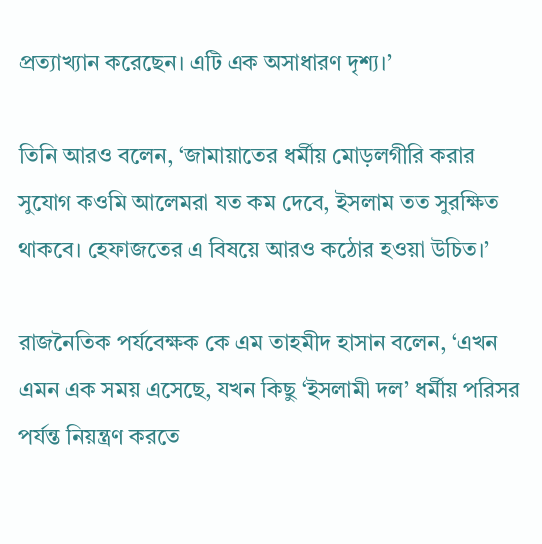প্রত্যাখ্যান করেছেন। এটি এক অসাধারণ দৃশ্য।’

তিনি আরও বলেন, ‘জামায়াতের ধর্মীয় মোড়লগীরি করার সুযোগ কওমি আলেমরা যত কম দেবে, ইসলাম তত সুরক্ষিত থাকবে। হেফাজতের এ বিষয়ে আরও কঠোর হওয়া উচিত।’

রাজনৈতিক পর্যবেক্ষক কে এম তাহমীদ হাসান বলেন, ‘এখন এমন এক সময় এসেছে, যখন কিছু ‘ইসলামী দল’ ধর্মীয় পরিসর পর্যন্ত নিয়ন্ত্রণ করতে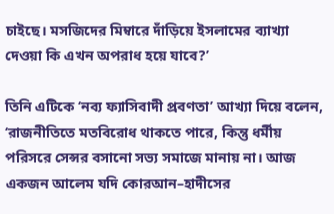চাইছে। মসজিদের মিম্বারে দাঁড়িয়ে ইসলামের ব্যাখ্যা দেওয়া কি এখন অপরাধ হয়ে যাবে?’

তিনি এটিকে ‘নব্য ফ্যাসিবাদী প্রবণতা’ আখ্যা দিয়ে বলেন, ‘রাজনীতিতে মতবিরোধ থাকতে পারে, কিন্তু ধর্মীয় পরিসরে সেন্সর বসানো সভ্য সমাজে মানায় না। আজ একজন আলেম যদি কোরআন–হাদীসের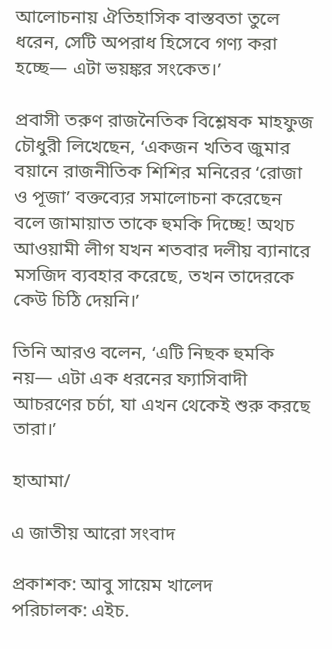আলোচনায় ঐতিহাসিক বাস্তবতা তুলে ধরেন, সেটি অপরাধ হিসেবে গণ্য করা হচ্ছে— এটা ভয়ঙ্কর সংকেত।’

প্রবাসী তরুণ রাজনৈতিক বিশ্লেষক মাহফুজ চৌধুরী লিখেছেন, ‘একজন খতিব জুমার বয়ানে রাজনীতিক শিশির মনিরের ‘রোজা ও পূজা’ বক্তব্যের সমালোচনা করেছেন বলে জামায়াত তাকে হুমকি দিচ্ছে! অথচ আওয়ামী লীগ যখন শতবার দলীয় ব্যানারে মসজিদ ব্যবহার করেছে, তখন তাদেরকে কেউ চিঠি দেয়নি।’

তিনি আরও বলেন, ‘এটি নিছক হুমকি নয়— এটা এক ধরনের ফ্যাসিবাদী আচরণের চর্চা, যা এখন থেকেই শুরু করছে তারা।’

হাআমা/

এ জাতীয় আরো সংবাদ

প্রকাশক: আবু সায়েম খালেদ
পরিচালক: এইচ.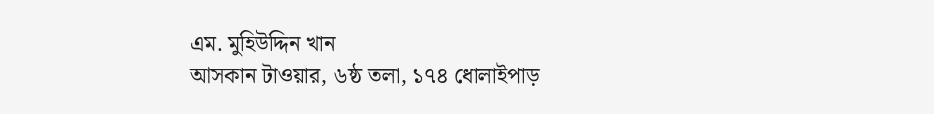এম. মুহিউদ্দিন খান
আসকান টাওয়ার, ৬ষ্ঠ তলা, ১৭৪ ধোলাইপাড়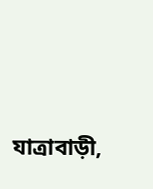যাত্রাবাড়ী,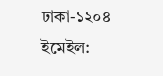ঢাকা-১২০৪
ইমেইল: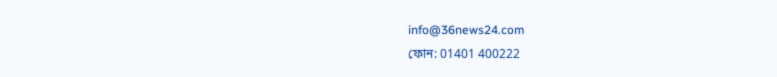info@36news24.com
ফোন: 01401 400222